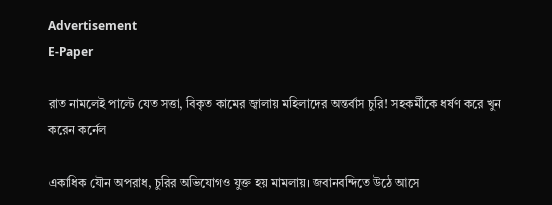Advertisement
E-Paper

রাত নামলেই পাল্টে যেত সত্তা, বিকৃত কামের জ্বালায় মহিলাদের অন্তর্বাস চুরি! সহকর্মীকে ধর্ষণ করে খুন করেন কর্নেল

একাধিক যৌন অপরাধ, চুরির অভিযোগও যুক্ত হয় মামলায়। জবানবন্দিতে উঠে আসে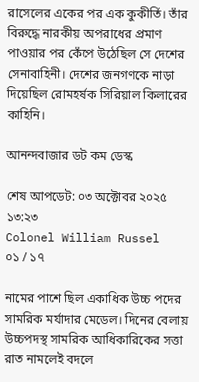রাসেলের একের পর এক কুকীর্তি। তাঁর বিরুদ্ধে নারকীয় অপরাধের প্রমাণ পাওয়ার পর কেঁপে উঠেছিল সে দেশের সেনাবাহিনী। দেশের জনগণকে নাড়া দিয়েছিল রোমহর্ষক সিরিয়াল কিলারের কাহিনি।

আনন্দবাজার ডট কম ডেস্ক

শেষ আপডেট: ০৩ অক্টোবর ২০২৫ ১৩:২৩
Colonel William Russel
০১ / ১৭

নামের পাশে ছিল একাধিক উচ্চ পদের সামরিক মর্যাদার মেডেল। দিনের বেলায় উচ্চপদস্থ সামরিক আধিকারিকের সত্তা রাত নামলেই বদলে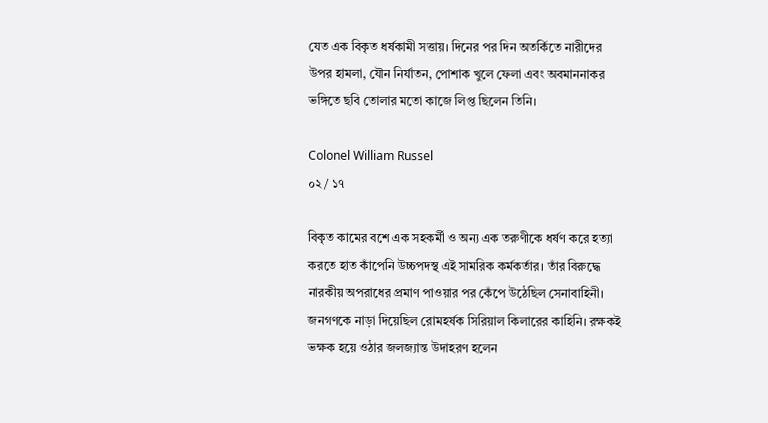যেত এক বিকৃত ধর্ষকামী সত্তায়। দিনের পর দিন অতর্কিতে নারীদের উপর হামলা, যৌন নির্যাতন, পোশাক খুলে ফেলা এবং অবমাননাকর ভঙ্গিতে ছবি তোলার মতো কাজে লিপ্ত ছিলেন তিনি।

Colonel William Russel
০২ / ১৭

বিকৃত কামের বশে এক সহকর্মী ও অন্য এক তরুণীকে ধর্ষণ করে হত্যা করতে হাত কাঁপেনি উচ্চপদস্থ এই সামরিক কর্মকর্তার। তাঁর বিরুদ্ধে নারকীয় অপরাধের প্রমাণ পাওয়ার পর কেঁপে উঠেছিল সেনাবাহিনী। জনগণকে নাড়া দিয়েছিল রোমহর্ষক সিরিয়াল কিলারের কাহিনি। রক্ষকই ভক্ষক হয়ে ওঠার জলজ্যান্ত উদাহরণ হলেন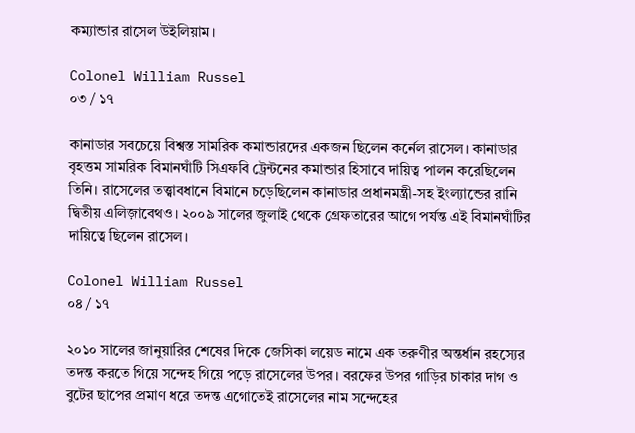কম্যান্ডার রাসেল উইলিয়াম।

Colonel William Russel
০৩ / ১৭

কানাডার সবচেয়ে বিশ্বস্ত সামরিক কমান্ডারদের একজন ছিলেন কর্নেল রাসেল। কানাডার বৃহত্তম সামরিক বিমানঘাঁটি সিএফবি ট্রেন্টনের কমান্ডার হিসাবে দায়িত্ব পালন করেছিলেন তিনি। রাসেলের তত্ত্বাবধানে বিমানে চড়েছিলেন কানাডার প্রধানমন্ত্রী-সহ ইংল্যান্ডের রানি দ্বিতীয় এলিজ়াবেথও। ২০০৯ সালের জুলাই থেকে গ্রেফতারের আগে পর্যন্ত এই বিমানঘাঁটির দায়িত্বে ছিলেন রাসেল।

Colonel William Russel
০৪ / ১৭

২০১০ সালের জানুয়ারির শেষের দিকে জেসিকা লয়েড নামে এক তরুণীর অন্তর্ধান রহস্যের তদন্ত করতে গিয়ে সন্দেহ গিয়ে পড়ে রাসেলের উপর। বরফের উপর গাড়ির চাকার দাগ ও বুটের ছাপের প্রমাণ ধরে তদন্ত এগোতেই রাসেলের নাম সন্দেহের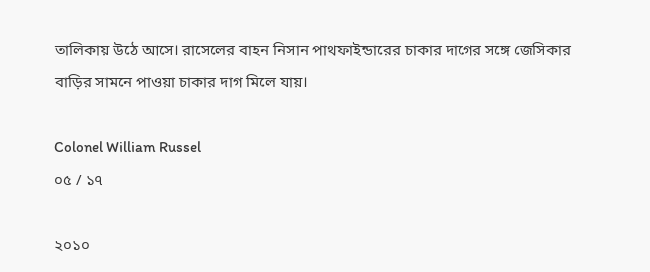তালিকায় উঠে আসে। রাসেলের বাহন নিসান পাথফাইন্ডারের চাকার দাগের সঙ্গে জেসিকার বাড়ির সামনে পাওয়া চাকার দাগ মিলে যায়।

Colonel William Russel
০৫ / ১৭

২০১০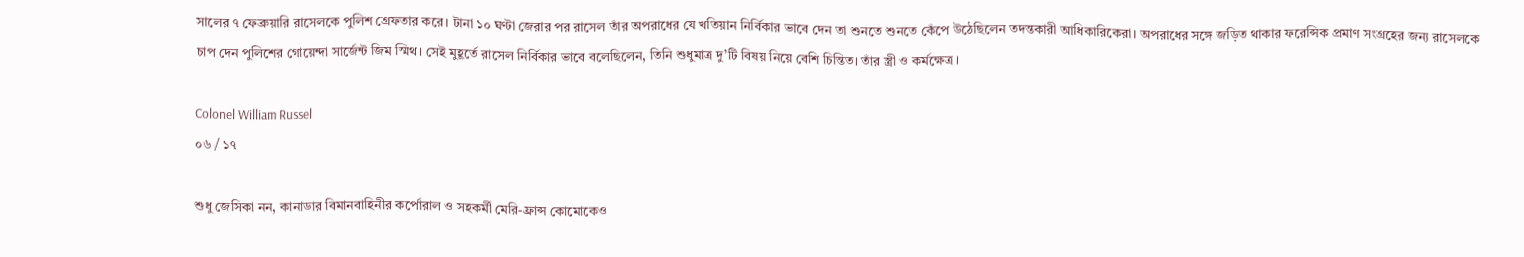সালের ৭ ফেব্রুয়ারি রাসেলকে পুলিশ গ্রেফতার করে। টানা ১০ ঘণ্টা জেরার পর রাসেল তাঁর অপরাধের যে খতিয়ান নির্বিকার ভাবে দেন তা শুনতে শুনতে কেঁপে উঠেছিলেন তদন্তকারী আধিকারিকেরা। অপরাধের সঙ্গে জড়িত থাকার ফরেন্সিক প্রমাণ সংগ্রহের জন্য রাসেলকে চাপ দেন পুলিশের গোয়েন্দা সার্জেন্ট জিম স্মিথ। সেই মুহূর্তে রাসেল নির্বিকার ভাবে বলেছিলেন, তিনি শুধুমাত্র দু’টি বিষয় নিয়ে বেশি চিন্তিত। তাঁর স্ত্রী ও কর্মক্ষেত্র।

Colonel William Russel
০৬ / ১৭

শুধু জেসিকা নন, কানাডার বিমানবাহিনীর কর্পোরাল ও সহকর্মী মেরি-ফ্রান্স কোমোকেও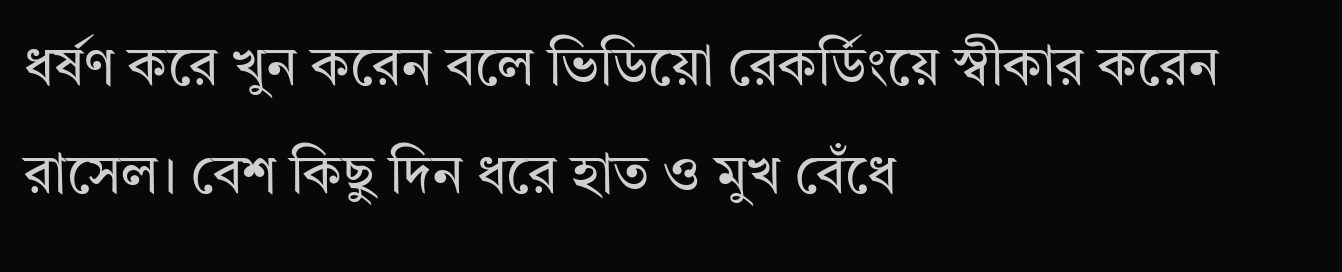ধর্ষণ করে খুন করেন বলে ভিডিয়ো রেকর্ডিংয়ে স্বীকার করেন রাসেল। বেশ কিছু দিন ধরে হাত ও মুখ বেঁধে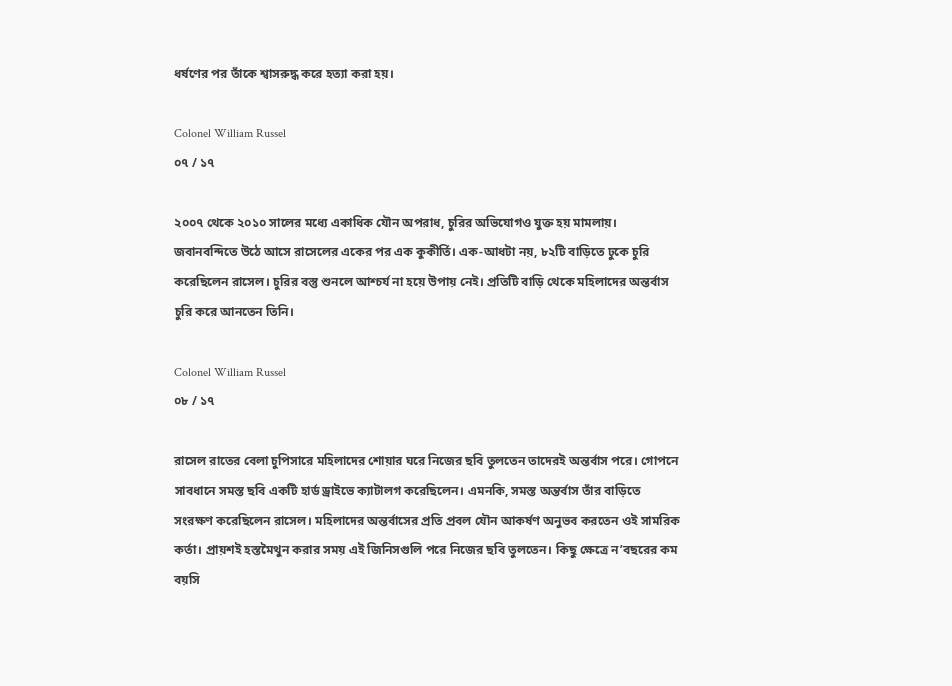ধর্ষণের পর তাঁকে শ্বাসরুদ্ধ করে হত্যা করা হয়।

Colonel William Russel
০৭ / ১৭

২০০৭ থেকে ২০১০ সালের মধ্যে একাধিক যৌন অপরাধ, চুরির অভিযোগও যুক্ত হয় মামলায়। জবানবন্দিতে উঠে আসে রাসেলের একের পর এক কুকীর্তি। এক-আধটা নয়, ৮২টি বাড়িতে ঢুকে চুরি করেছিলেন রাসেল। চুরির বস্তু শুনলে আশ্চর্য না হয়ে উপায় নেই। প্রতিটি বাড়ি থেকে মহিলাদের অন্তর্বাস চুরি করে আনতেন তিনি।

Colonel William Russel
০৮ / ১৭

রাসেল রাতের বেলা চুপিসারে মহিলাদের শোয়ার ঘরে নিজের ছবি তুলতেন তাদেরই অন্তর্বাস পরে। গোপনে সাবধানে সমস্ত ছবি একটি হার্ড ড্রাইভে ক্যাটালগ করেছিলেন। এমনকি, সমস্ত অন্তর্বাস তাঁর বাড়িতে সংরক্ষণ করেছিলেন রাসেল। মহিলাদের অন্তর্বাসের প্রতি প্রবল যৌন আকর্ষণ অনুভব করতেন ওই সামরিক কর্তা। প্রায়শই হস্তমৈথুন করার সময় এই জিনিসগুলি পরে নিজের ছবি তুলতেন। কিছু ক্ষেত্রে ন’বছরের কম বয়সি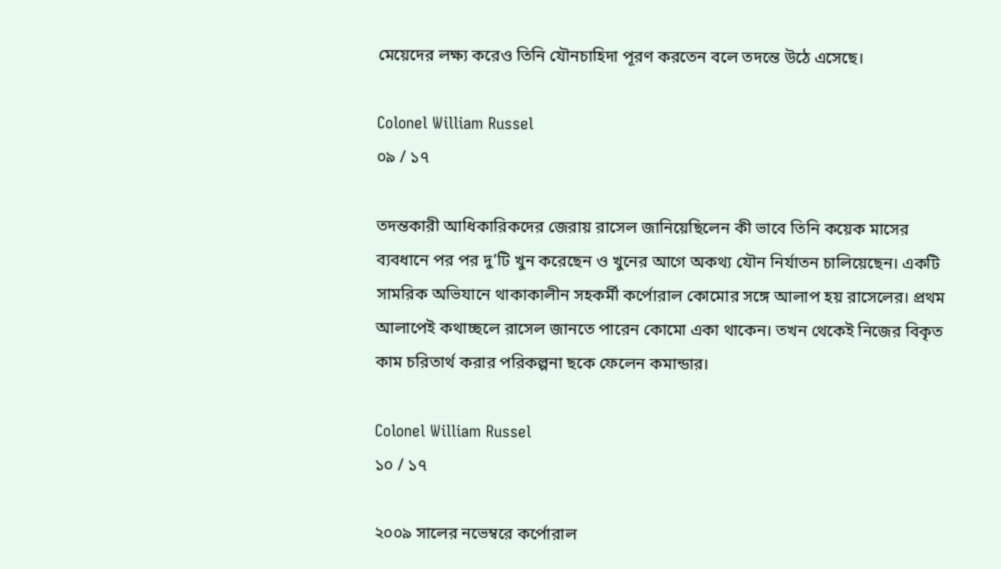মেয়েদের লক্ষ্য করেও তিনি যৌনচাহিদা পূরণ করতেন বলে তদন্তে উঠে এসেছে।

Colonel William Russel
০৯ / ১৭

তদন্তকারী আধিকারিকদের জেরায় রাসেল জানিয়েছিলেন কী ভাবে তিনি কয়েক মাসের ব্যবধানে পর পর দু’টি খুন করেছেন ও খুনের আগে অকথ্য যৌন নির্যাতন চালিয়েছেন। একটি সামরিক অভিযানে থাকাকালীন সহকর্মী কর্পোরাল কোমোর সঙ্গে আলাপ হয় রাসেলের। প্রথম আলাপেই কথাচ্ছলে রাসেল জানতে পারেন কোমো একা থাকেন। তখন থেকেই নিজের বিকৃত কাম চরিতার্থ করার পরিকল্পনা ছকে ফেলেন কমান্ডার।

Colonel William Russel
১০ / ১৭

২০০৯ সালের নভেম্বরে কর্পোরাল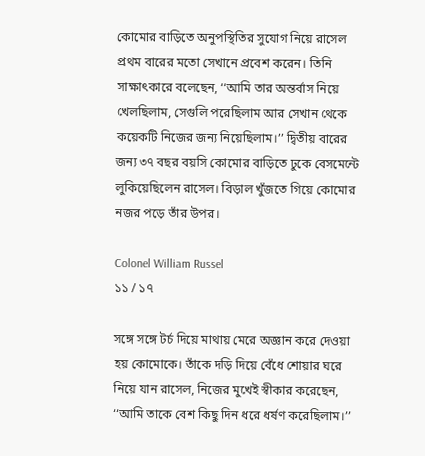কোমোর বাড়িতে অনুপস্থিতির সুযোগ নিয়ে রাসেল প্রথম বারের মতো সেখানে প্রবেশ করেন। তিনি সাক্ষাৎকারে বলেছেন, ‘‘আমি তার অন্তর্বাস নিয়ে খেলছিলাম, সেগুলি পরেছিলাম আর সেখান থেকে কয়েকটি নিজের জন্য নিয়েছিলাম।’’ দ্বিতীয় বারের জন্য ৩৭ বছর বয়সি কোমোর বাড়িতে ঢুকে বেসমেন্টে লুকিয়েছিলেন রাসেল। বিড়াল খুঁজতে গিয়ে কোমোর নজর পড়ে তাঁর উপর।

Colonel William Russel
১১ / ১৭

সঙ্গে সঙ্গে টর্চ দিয়ে মাথায় মেরে অজ্ঞান করে দেওয়া হয় কোমোকে। তাঁকে দড়ি দিয়ে বেঁধে শোয়ার ঘরে নিয়ে যান রাসেল, নিজের মুখেই স্বীকার করেছেন, ‘‘আমি তাকে বেশ কিছু দিন ধরে ধর্ষণ করেছিলাম।’’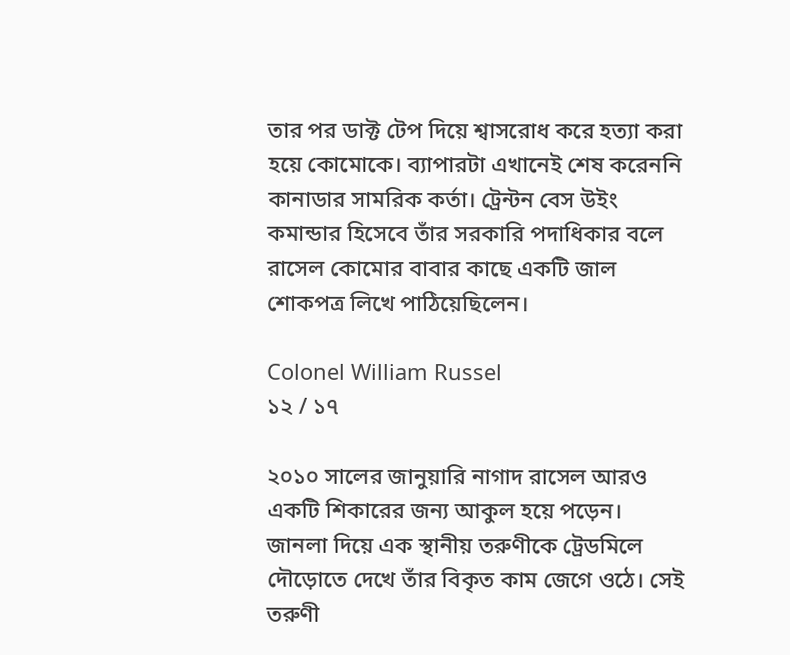তার পর ডাক্ট টেপ দিয়ে শ্বাসরোধ করে হত্যা করা হয়ে কোমোকে। ব্যাপারটা এখানেই শেষ করেননি কানাডার সামরিক কর্তা। ট্রেন্টন বেস উইং কমান্ডার হিসেবে তাঁর সরকারি পদাধিকার বলে রাসেল কোমোর বাবার কাছে একটি জাল শোকপত্র লিখে পাঠিয়েছিলেন।

Colonel William Russel
১২ / ১৭

২০১০ সালের জানুয়ারি নাগাদ রাসেল আরও একটি শিকারের জন্য আকুল হয়ে পড়েন। জানলা দিয়ে এক স্থানীয় তরুণীকে ট্রেডমিলে দৌড়োতে দেখে তাঁর বিকৃত কাম জেগে ওঠে। সেই তরুণী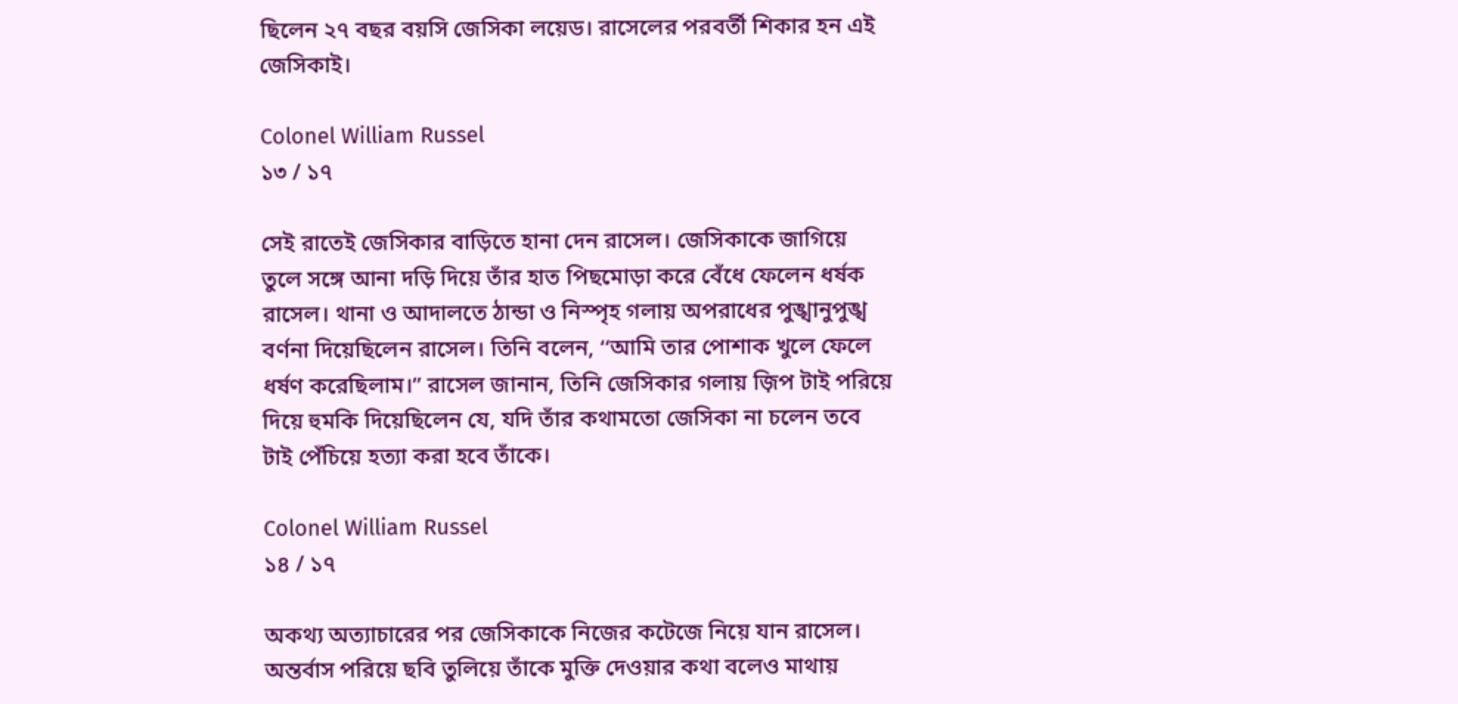ছিলেন ২৭ বছর বয়সি জেসিকা লয়েড। রাসেলের পরবর্তী শিকার হন এই জেসিকাই।

Colonel William Russel
১৩ / ১৭

সেই রাতেই জেসিকার বাড়িতে হানা দেন রাসেল। জেসিকাকে জাগিয়ে তুলে সঙ্গে আনা দড়ি দিয়ে তাঁর হাত পিছমোড়া করে বেঁধে ফেলেন ধর্ষক রাসেল। থানা ও আদালতে ঠান্ডা ও নিস্পৃহ গলায় অপরাধের পুঙ্খানুপুঙ্খ বর্ণনা দিয়েছিলেন রাসেল। তিনি বলেন, ‘‘আমি তার পোশাক খুলে ফেলে ধর্ষণ করেছিলাম।” রাসেল জানান, তিনি জেসিকার গলায় জ়িপ টাই পরিয়ে দিয়ে হুমকি দিয়েছিলেন যে, যদি তাঁর কথামতো জেসিকা না চলেন তবে টাই পেঁচিয়ে হত্যা করা হবে তাঁকে।

Colonel William Russel
১৪ / ১৭

অকথ্য অত্যাচারের পর জেসিকাকে নিজের কটেজে নিয়ে যান রাসেল। অন্তর্বাস পরিয়ে ছবি তুলিয়ে তাঁকে মুক্তি দেওয়ার কথা বলেও মাথায়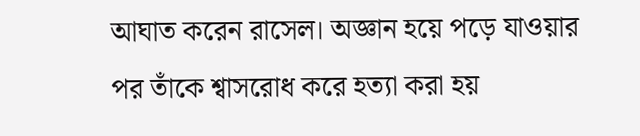আঘাত করেন রাসেল। অজ্ঞান হয়ে পড়ে যাওয়ার পর তাঁকে শ্বাসরোধ করে হত্যা করা হয়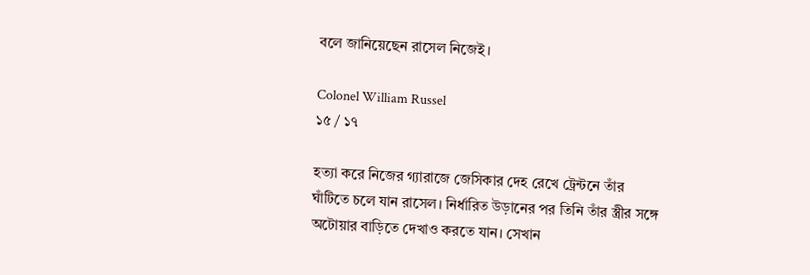বলে জানিয়েছেন রাসেল নিজেই।

Colonel William Russel
১৫ / ১৭

হত্যা করে নিজের গ্যারাজে জেসিকার দেহ রেখে ট্রেন্টনে তাঁর ঘাঁটিতে চলে যান রাসেল। নির্ধারিত উড়ানের পর তিনি তাঁর স্ত্রীর সঙ্গে অটোয়ার বাড়িতে দেখাও করতে যান। সেখান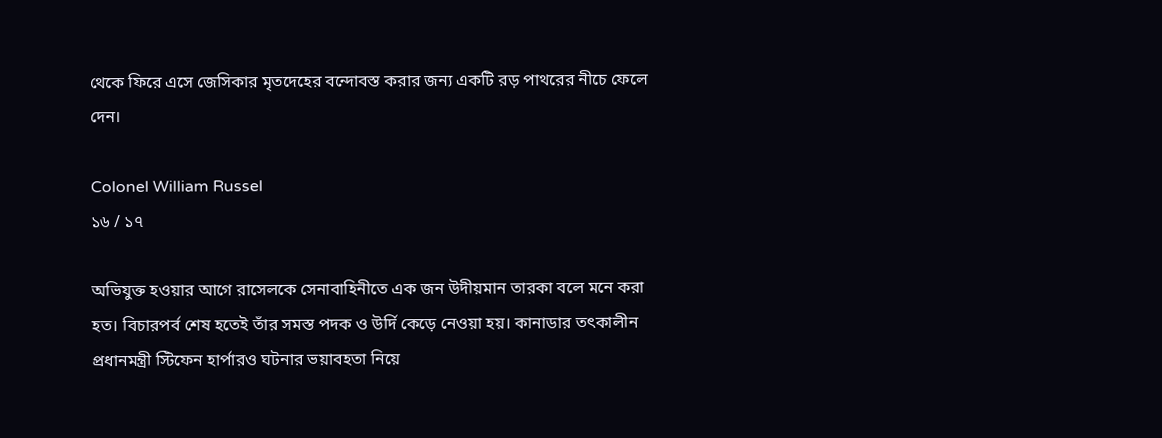থেকে ফিরে এসে জেসিকার মৃতদেহের বন্দোবস্ত করার জন্য একটি ব়ড় পাথরের নীচে ফেলে দেন।

Colonel William Russel
১৬ / ১৭

অভিযুক্ত হওয়ার আগে রাসেলকে সেনাবাহিনীতে এক জন উদীয়মান তারকা বলে মনে করা হত। বিচারপর্ব শেষ হতেই তাঁর সমস্ত পদক ও উর্দি কেড়ে নেওয়া হয়। কানাডার তৎকালীন প্রধানমন্ত্রী স্টিফেন হার্পারও ঘটনার ভয়াবহতা নিয়ে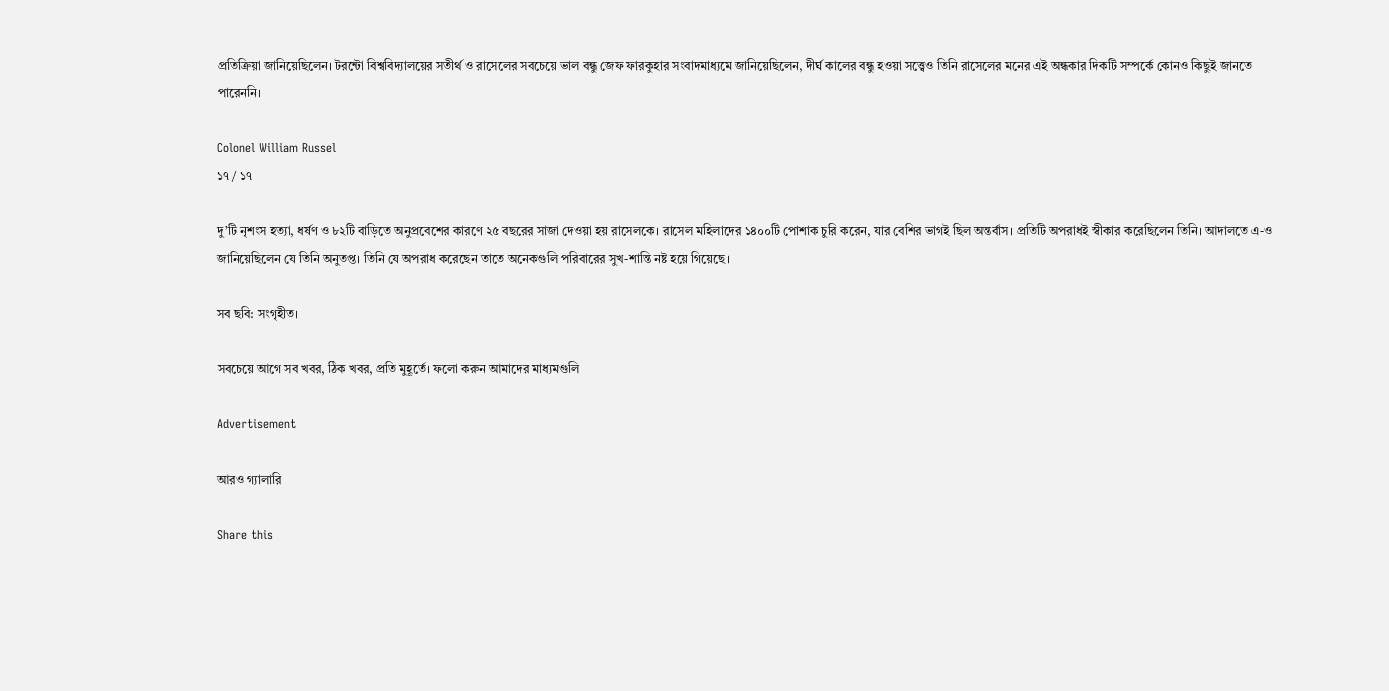প্রতিক্রিয়া জানিয়েছিলেন। টরন্টো বিশ্ববিদ্যালয়ের সতীর্থ ও রাসেলের সবচেয়ে ভাল বন্ধু জেফ ফারকুহার সংবাদমাধ্যমে জানিয়েছিলেন, দীর্ঘ কালের বন্ধু হওয়া সত্ত্বেও তিনি রাসেলের মনের এই অন্ধকার দিকটি সম্পর্কে কোনও কিছুই জানতে পারেননি।

Colonel William Russel
১৭ / ১৭

দু’টি নৃশংস হত্যা, ধর্ষণ ও ৮২টি বাড়িতে অনুপ্রবেশের কারণে ২৫ বছরের সাজা দেওয়া হয় রাসেলকে। রাসেল মহিলাদের ১৪০০টি পোশাক চুরি করেন, যার বেশির ভাগই ছিল অন্তর্বাস। প্রতিটি অপরাধই স্বীকার করেছিলেন তিনি। আদালতে এ-ও জানিয়েছিলেন যে তিনি অনুতপ্ত। তিনি যে অপরাধ করেছেন তাতে অনেকগুলি পরিবারের সুখ-শান্তি নষ্ট হয়ে গিয়েছে।

সব ছবি: সংগৃহীত।

সবচেয়ে আগে সব খবর, ঠিক খবর, প্রতি মুহূর্তে। ফলো করুন আমাদের মাধ্যমগুলি

Advertisement

আরও গ্যালারি

Share this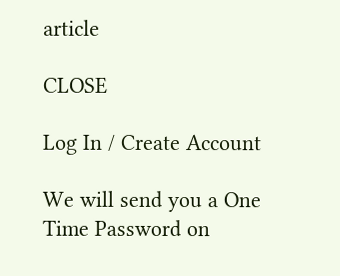article

CLOSE

Log In / Create Account

We will send you a One Time Password on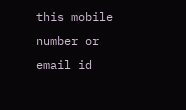this mobile number or email id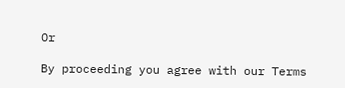Or

By proceeding you agree with our Terms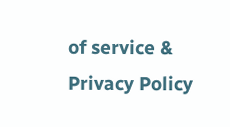of service & Privacy Policy